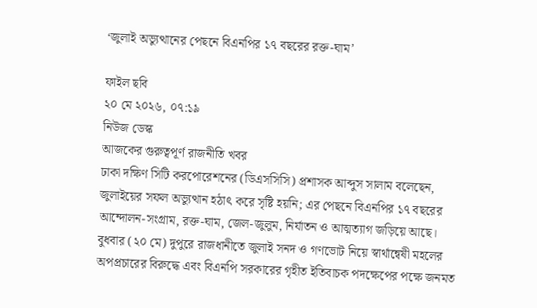‘জুলাই অভ্যুত্থানের পেছনে বিএনপির ১৭ বছরের রক্ত-ঘাম’

ফাইল ছবি
২০ মে ২০২৬, ০৭:১৯
নিউজ ডেস্ক
আজকের গুরুত্বপূর্ণ রাজনীতি খবর
ঢাকা দক্ষিণ সিটি করপোরেশনের (ডিএসসিসি) প্রশাসক আব্দুস সালাম বলেছেন, জুলাইয়ের সফল অভ্যুত্থান হঠাৎ করে সৃষ্টি হয়নি; এর পেছনে বিএনপির ১৭ বছরের আন্দোলন-সংগ্রাম, রক্ত-ঘাম, জেল-জুলুম, নির্যাতন ও আত্মত্যাগ জড়িয়ে আছে।
বুধবার (২০ মে) দুপুরে রাজধানীতে জুলাই সনদ ও গণভোট নিয়ে স্বার্থান্বেষী মহলের অপপ্রচারের বিরুদ্ধে এবং বিএনপি সরকারের গৃহীত ইতিবাচক পদক্ষেপের পক্ষে জনমত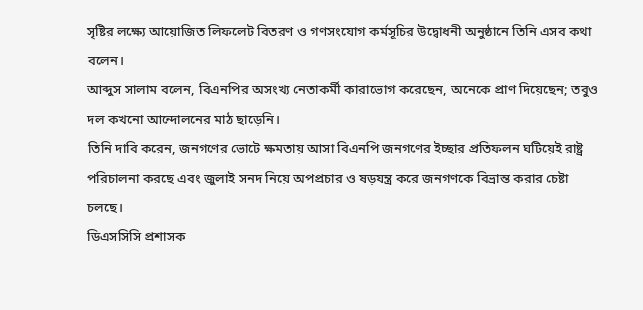সৃষ্টির লক্ষ্যে আয়োজিত লিফলেট বিতরণ ও গণসংযোগ কর্মসূচির উদ্বোধনী অনুষ্ঠানে তিনি এসব কথা বলেন।
আব্দুস সালাম বলেন, বিএনপির অসংখ্য নেতাকর্মী কারাভোগ করেছেন, অনেকে প্রাণ দিয়েছেন; তবুও দল কখনো আন্দোলনের মাঠ ছাড়েনি।
তিনি দাবি করেন, জনগণের ভোটে ক্ষমতায় আসা বিএনপি জনগণের ইচ্ছার প্রতিফলন ঘটিয়েই রাষ্ট্র পরিচালনা করছে এবং জুলাই সনদ নিয়ে অপপ্রচার ও ষড়যন্ত্র করে জনগণকে বিভ্রান্ত করার চেষ্টা চলছে।
ডিএসসিসি প্রশাসক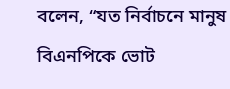বলেন, “যত নির্বাচনে মানুষ বিএনপিকে ভোট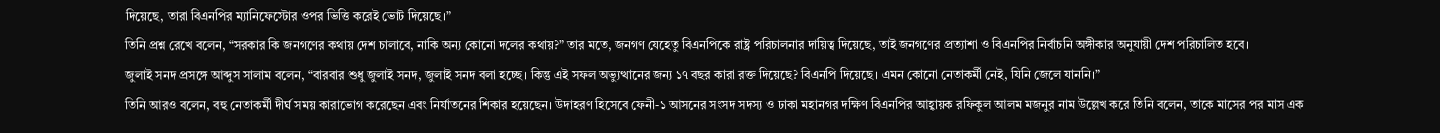দিয়েছে, তারা বিএনপির ম্যানিফেস্টোর ওপর ভিত্তি করেই ভোট দিয়েছে।”
তিনি প্রশ্ন রেখে বলেন, “সরকার কি জনগণের কথায় দেশ চালাবে, নাকি অন্য কোনো দলের কথায়?” তার মতে, জনগণ যেহেতু বিএনপিকে রাষ্ট্র পরিচালনার দায়িত্ব দিয়েছে, তাই জনগণের প্রত্যাশা ও বিএনপির নির্বাচনি অঙ্গীকার অনুযায়ী দেশ পরিচালিত হবে।
জুলাই সনদ প্রসঙ্গে আব্দুস সালাম বলেন, “বারবার শুধু জুলাই সনদ, জুলাই সনদ বলা হচ্ছে। কিন্তু এই সফল অভ্যুত্থানের জন্য ১৭ বছর কারা রক্ত দিয়েছে? বিএনপি দিয়েছে। এমন কোনো নেতাকর্মী নেই, যিনি জেলে যাননি।”
তিনি আরও বলেন, বহু নেতাকর্মী দীর্ঘ সময় কারাভোগ করেছেন এবং নির্যাতনের শিকার হয়েছেন। উদাহরণ হিসেবে ফেনী-১ আসনের সংসদ সদস্য ও ঢাকা মহানগর দক্ষিণ বিএনপির আহ্বায়ক রফিকুল আলম মজনুর নাম উল্লেখ করে তিনি বলেন, তাকে মাসের পর মাস এক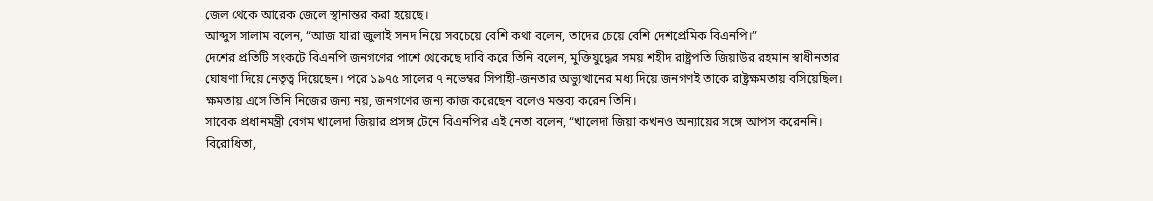জেল থেকে আরেক জেলে স্থানান্তর করা হয়েছে।
আব্দুস সালাম বলেন, “আজ যারা জুলাই সনদ নিয়ে সবচেয়ে বেশি কথা বলেন, তাদের চেয়ে বেশি দেশপ্রেমিক বিএনপি।”
দেশের প্রতিটি সংকটে বিএনপি জনগণের পাশে থেকেছে দাবি করে তিনি বলেন, মুক্তিযুদ্ধের সময় শহীদ রাষ্ট্রপতি জিয়াউর রহমান স্বাধীনতার ঘোষণা দিয়ে নেতৃত্ব দিয়েছেন। পরে ১৯৭৫ সালের ৭ নভেম্বর সিপাহী-জনতার অভ্যুত্থানের মধ্য দিয়ে জনগণই তাকে রাষ্ট্রক্ষমতায় বসিয়েছিল। ক্ষমতায় এসে তিনি নিজের জন্য নয়, জনগণের জন্য কাজ করেছেন বলেও মন্তব্য করেন তিনি।
সাবেক প্রধানমন্ত্রী বেগম খালেদা জিয়ার প্রসঙ্গ টেনে বিএনপির এই নেতা বলেন, “খালেদা জিয়া কখনও অন্যায়ের সঙ্গে আপস করেননি। বিরোধিতা,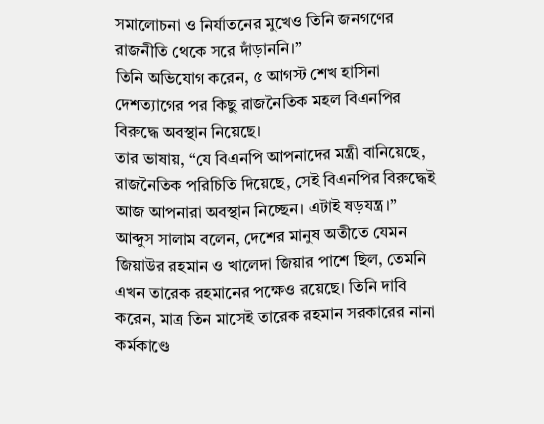সমালোচনা ও নির্যাতনের মুখেও তিনি জনগণের রাজনীতি থেকে সরে দাঁড়াননি।”
তিনি অভিযোগ করেন, ৫ আগস্ট শেখ হাসিনা দেশত্যাগের পর কিছু রাজনৈতিক মহল বিএনপির বিরুদ্ধে অবস্থান নিয়েছে।
তার ভাষায়, “যে বিএনপি আপনাদের মন্ত্রী বানিয়েছে, রাজনৈতিক পরিচিতি দিয়েছে, সেই বিএনপির বিরুদ্ধেই আজ আপনারা অবস্থান নিচ্ছেন। এটাই ষড়যন্ত্র।”
আব্দুস সালাম বলেন, দেশের মানুষ অতীতে যেমন জিয়াউর রহমান ও খালেদা জিয়ার পাশে ছিল, তেমনি এখন তারেক রহমানের পক্ষেও রয়েছে। তিনি দাবি করেন, মাত্র তিন মাসেই তারেক রহমান সরকারের নানা কর্মকাণ্ডে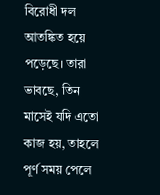বিরোধী দল আতঙ্কিত হয়ে পড়েছে। তারা ভাবছে, তিন মাসেই যদি এতো কাজ হয়, তাহলে পূর্ণ সময় পেলে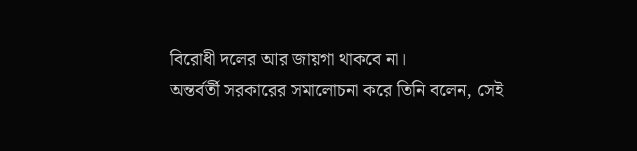বিরোধী দলের আর জায়গা থাকবে না।
অন্তর্বর্তী সরকারের সমালোচনা করে তিনি বলেন, সেই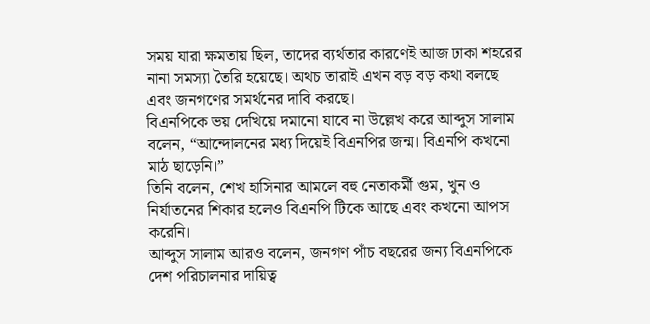সময় যারা ক্ষমতায় ছিল, তাদের ব্যর্থতার কারণেই আজ ঢাকা শহরের নানা সমস্যা তৈরি হয়েছে। অথচ তারাই এখন বড় বড় কথা বলছে এবং জনগণের সমর্থনের দাবি করছে।
বিএনপিকে ভয় দেখিয়ে দমানো যাবে না উল্লেখ করে আব্দুস সালাম বলেন, “আন্দোলনের মধ্য দিয়েই বিএনপির জন্ম। বিএনপি কখনো মাঠ ছাড়েনি।”
তিনি বলেন, শেখ হাসিনার আমলে বহু নেতাকর্মী গুম, খুন ও নির্যাতনের শিকার হলেও বিএনপি টিকে আছে এবং কখনো আপস করেনি।
আব্দুস সালাম আরও বলেন, জনগণ পাঁচ বছরের জন্য বিএনপিকে দেশ পরিচালনার দায়িত্ব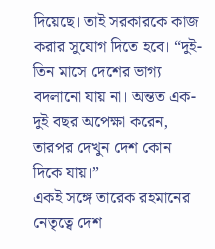দিয়েছে। তাই সরকারকে কাজ করার সুযোগ দিতে হবে। “দুই-তিন মাসে দেশের ভাগ্য বদলানো যায় না। অন্তত এক-দুই বছর অপেক্ষা করেন, তারপর দেখুন দেশ কোন দিকে যায়।”
একই সঙ্গে তারেক রহমানের নেতৃত্বে দেশ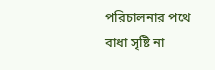পরিচালনার পথে বাধা সৃষ্টি না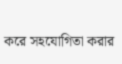করে সহযোগিতা করার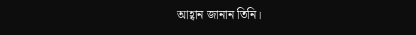আহ্বান জানান তিনি।